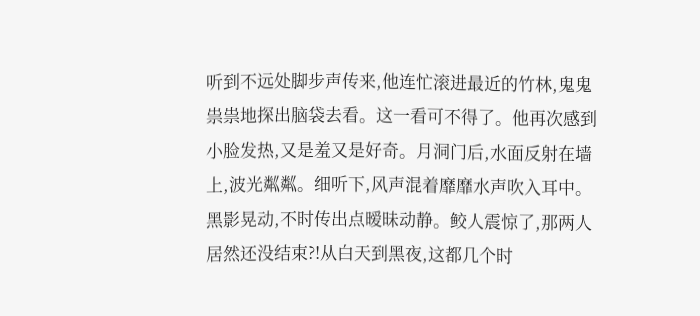听到不远处脚步声传来,他连忙滚进最近的竹林,鬼鬼祟祟地探出脑袋去看。这一看可不得了。他再次感到小脸发热,又是羞又是好奇。月洞门后,水面反射在墙上,波光粼粼。细听下,风声混着靡靡水声吹入耳中。黑影晃动,不时传出点暧昧动静。鲛人震惊了,那两人居然还没结束?!从白天到黑夜,这都几个时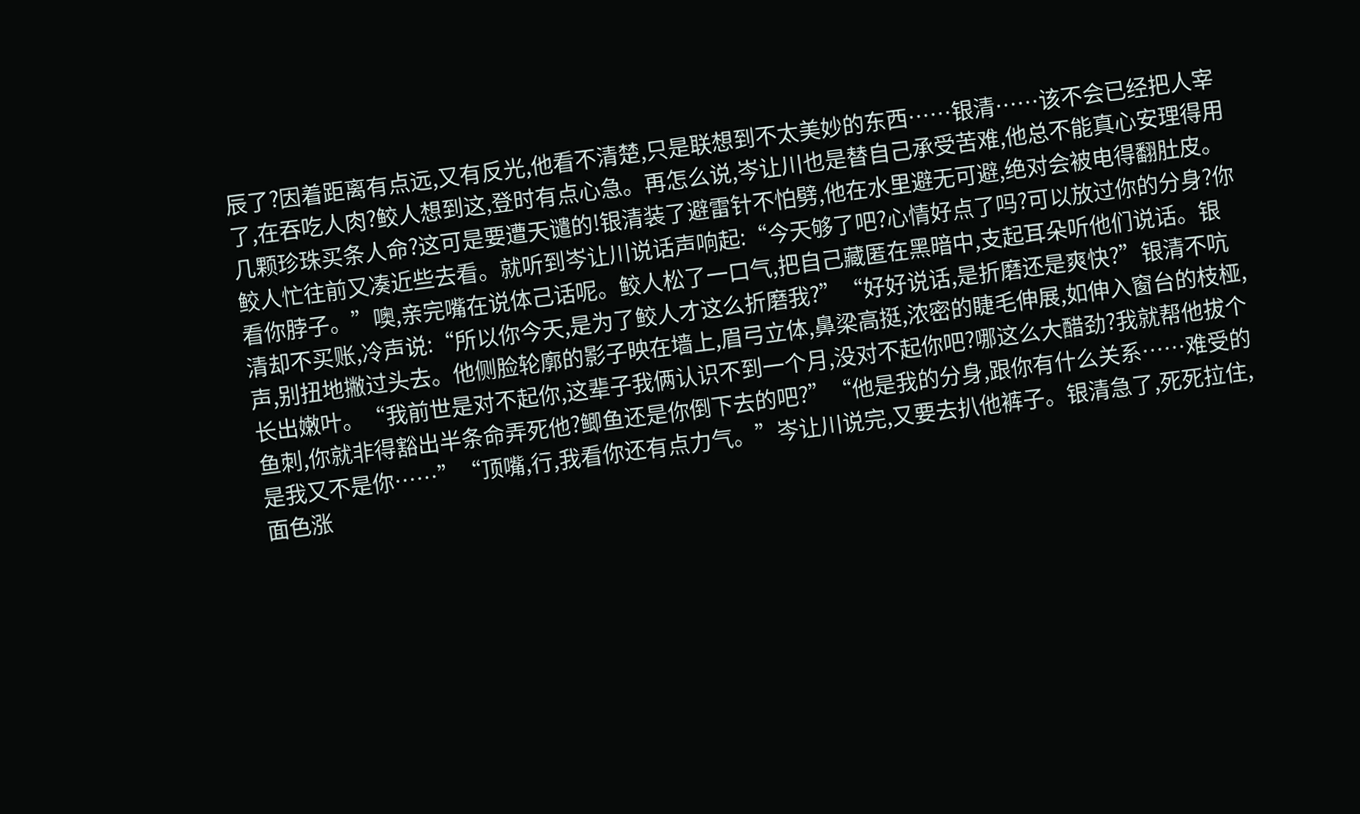辰了?因着距离有点远,又有反光,他看不清楚,只是联想到不太美妙的东西……银清……该不会已经把人宰了,在吞吃人肉?鲛人想到这,登时有点心急。再怎么说,岑让川也是替自己承受苦难,他总不能真心安理得用几颗珍珠买条人命?这可是要遭天谴的!银清装了避雷针不怕劈,他在水里避无可避,绝对会被电得翻肚皮。鲛人忙往前又凑近些去看。就听到岑让川说话声响起:“今天够了吧?心情好点了吗?可以放过你的分身?你看你脖子。”噢,亲完嘴在说体己话呢。鲛人松了一口气,把自己藏匿在黑暗中,支起耳朵听他们说话。银清却不买账,冷声说:“所以你今天,是为了鲛人才这么折磨我?”“好好说话,是折磨还是爽快?”银清不吭声,别扭地撇过头去。他侧脸轮廓的影子映在墙上,眉弓立体,鼻梁高挺,浓密的睫毛伸展,如伸入窗台的枝桠,长出嫩叶。“我前世是对不起你,这辈子我俩认识不到一个月,没对不起你吧?哪这么大醋劲?我就帮他拔个鱼刺,你就非得豁出半条命弄死他?鲫鱼还是你倒下去的吧?”“他是我的分身,跟你有什么关系……难受的是我又不是你……”“顶嘴,行,我看你还有点力气。”岑让川说完,又要去扒他裤子。银清急了,死死拉住,面色涨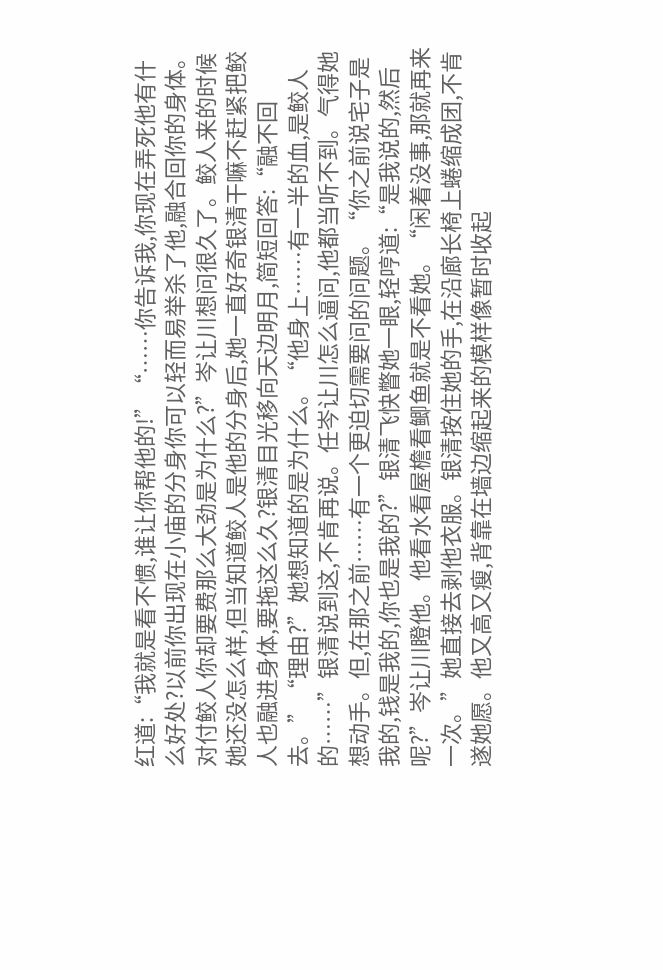红道:“我就是看不惯,谁让你帮他的!”“……你告诉我,你现在弄死他有什么好处?以前你出现在小庙的分身你可以轻而易举杀了他,融合回你的身体。对付鲛人你却要费那么大劲是为什么?”岑让川想问很久了。鲛人来的时候她还没怎么样,但当知道鲛人是他的分身后,她一直好奇银清干嘛不赶紧把鲛人也融进身体,要拖这么久?银清目光移向天边明月,简短回答:“融不回去。”“理由?”她想知道的是为什么。“他身上……有一半的血,是鲛人的……”银清说到这,不肯再说。任岑让川怎么逼问,他都当听不到。气得她想动手。但,在那之前……有一个更迫切需要问的问题。“你之前说宅子是我的,钱是我的,你也是我的?”银清飞快瞥她一眼,轻哼道:“是我说的,然后呢?”岑让川瞪他。他看水看屋檐看鲫鱼就是不看她。“闲着没事,那就再来一次。”她直接去剥他衣服。银清按住她的手,在沿廊长椅上蜷缩成团,不肯遂她愿。他又高又瘦,背靠在墙边缩起来的模样像暂时收起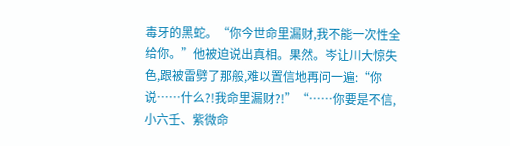毒牙的黑蛇。“你今世命里漏财,我不能一次性全给你。”他被迫说出真相。果然。岑让川大惊失色,跟被雷劈了那般,难以置信地再问一遍:“你说……什么?!我命里漏财?!”“……你要是不信,小六壬、紫微命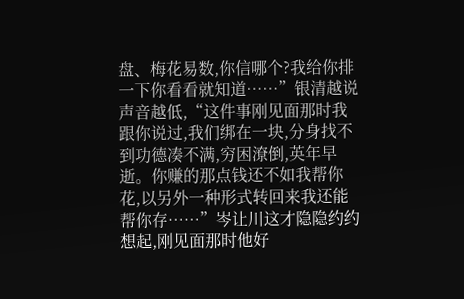盘、梅花易数,你信哪个?我给你排一下你看看就知道……”银清越说声音越低,“这件事刚见面那时我跟你说过,我们绑在一块,分身找不到功德凑不满,穷困潦倒,英年早逝。你赚的那点钱还不如我帮你花,以另外一种形式转回来我还能帮你存……”岑让川这才隐隐约约想起,刚见面那时他好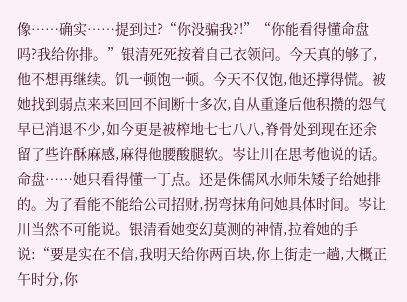像……确实……提到过?“你没骗我?!”“你能看得懂命盘吗?我给你排。”银清死死按着自己衣领问。今天真的够了,他不想再继续。饥一顿饱一顿。今天不仅饱,他还撑得慌。被她找到弱点来来回回不间断十多次,自从重逢后他积攒的怨气早已消退不少,如今更是被榨地七七八八,脊骨处到现在还余留了些许酥麻感,麻得他腰酸腿软。岑让川在思考他说的话。命盘……她只看得懂一丁点。还是侏儒风水师朱矮子给她排的。为了看能不能给公司招财,拐弯抹角问她具体时间。岑让川当然不可能说。银清看她变幻莫测的神情,拉着她的手说:“要是实在不信,我明天给你两百块,你上街走一趟,大概正午时分,你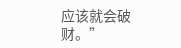应该就会破财。”